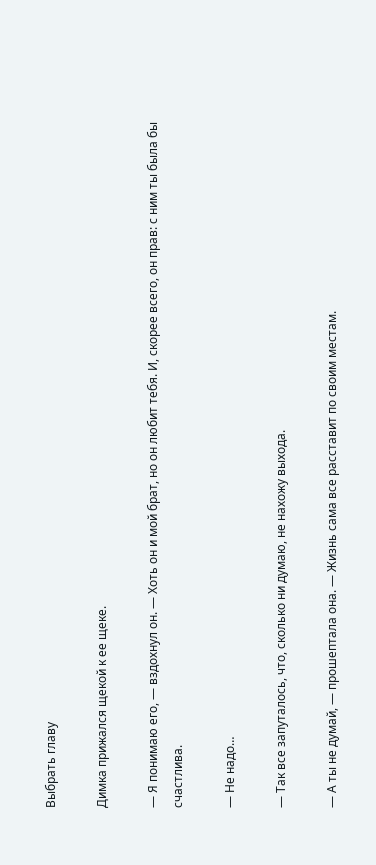Выбрать главу

Димка прижался щекой к ее щеке.

— Я понимаю его, — вздохнул он. — Хоть он и мой брат, но он любит тебя. И, скорее всего, он прав: с ним ты была бы счастлива.

— Не надо…

— Так все запуталось, что, сколько ни думаю, не нахожу выхода.

— А ты не думай, — прошептала она. — Жизнь сама все расставит по своим местам.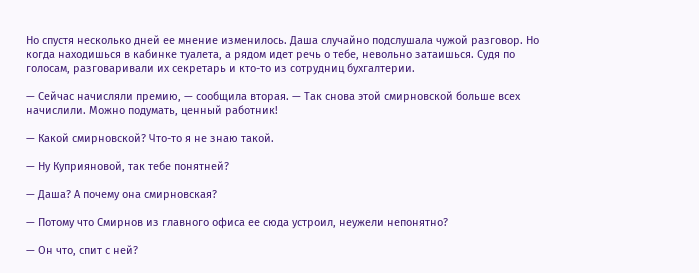Но спустя несколько дней ее мнение изменилось. Даша случайно подслушала чужой разговор. Но когда находишься в кабинке туалета, а рядом идет речь о тебе, невольно затаишься. Судя по голосам, разговаривали их секретарь и кто-то из сотрудниц бухгалтерии.

— Сейчас начисляли премию, — сообщила вторая. — Так снова этой смирновской больше всех начислили. Можно подумать, ценный работник!

— Какой смирновской? Что-то я не знаю такой.

— Ну Куприяновой, так тебе понятней?

— Даша? А почему она смирновская?

— Потому что Смирнов из главного офиса ее сюда устроил, неужели непонятно?

— Он что, спит с ней?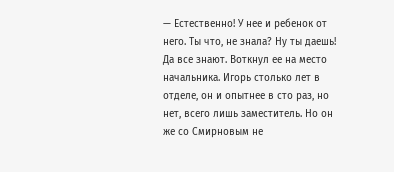— Естественно! У нее и ребенок от него. Ты что, не знала? Ну ты даешь! Да все знают. Воткнул ее на место начальника. Игорь столько лет в отделе, он и опытнее в сто раз, но нет, всего лишь заместитель. Но он же со Смирновым не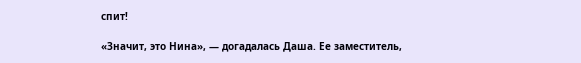спит!

«Значит, это Нина», — догадалась Даша. Ее заместитель,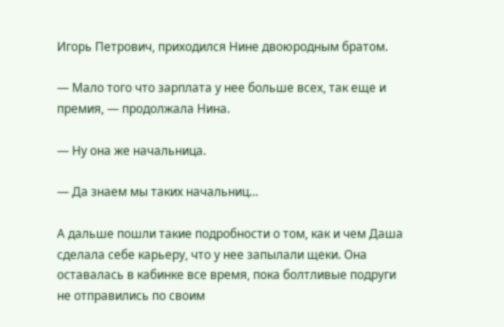Игорь Петрович, приходился Нине двоюродным братом.

— Мало того что зарплата у нее больше всех, так еще и премия, — продолжала Нина.

— Ну она же начальница.

— Да знаем мы таких начальниц…

А дальше пошли такие подробности о том, как и чем Даша сделала себе карьеру, что у нее запылали щеки. Она оставалась в кабинке все время, пока болтливые подруги не отправились по своим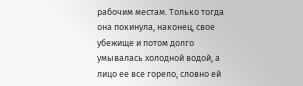рабочим местам. Только тогда она покинула, наконец, свое убежище и потом долго умывалась холодной водой, а лицо ее все горело, словно ей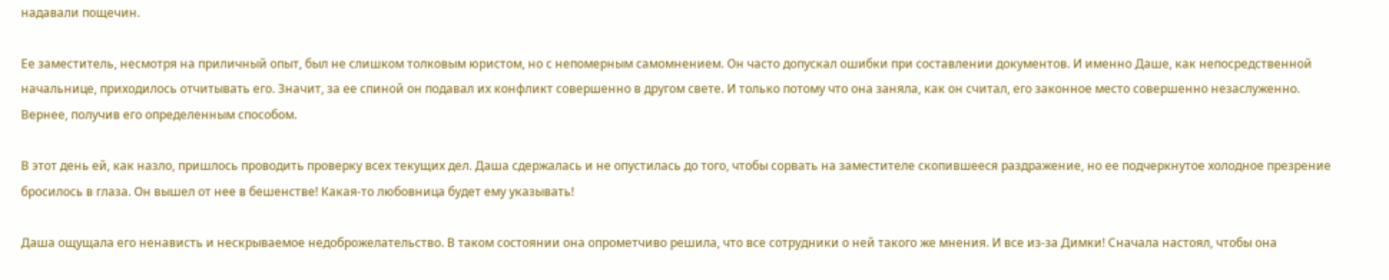надавали пощечин.

Ее заместитель, несмотря на приличный опыт, был не слишком толковым юристом, но с непомерным самомнением. Он часто допускал ошибки при составлении документов. И именно Даше, как непосредственной начальнице, приходилось отчитывать его. Значит, за ее спиной он подавал их конфликт совершенно в другом свете. И только потому что она заняла, как он считал, его законное место совершенно незаслуженно. Вернее, получив его определенным способом.

В этот день ей, как назло, пришлось проводить проверку всех текущих дел. Даша сдержалась и не опустилась до того, чтобы сорвать на заместителе скопившееся раздражение, но ее подчеркнутое холодное презрение бросилось в глаза. Он вышел от нее в бешенстве! Какая-то любовница будет ему указывать!

Даша ощущала его ненависть и нескрываемое недоброжелательство. В таком состоянии она опрометчиво решила, что все сотрудники о ней такого же мнения. И все из-за Димки! Сначала настоял, чтобы она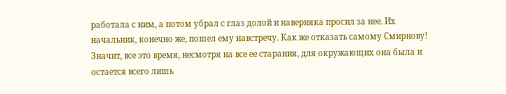работала с ним, а потом убрал с глаз долой и наверняка просил за нее. Их начальник, конечно же, пошел ему навстречу. Как же отказать самому Смирнову! Значит, все это время, несмотря на все ее старания, для окружающих она была и остается всего лишь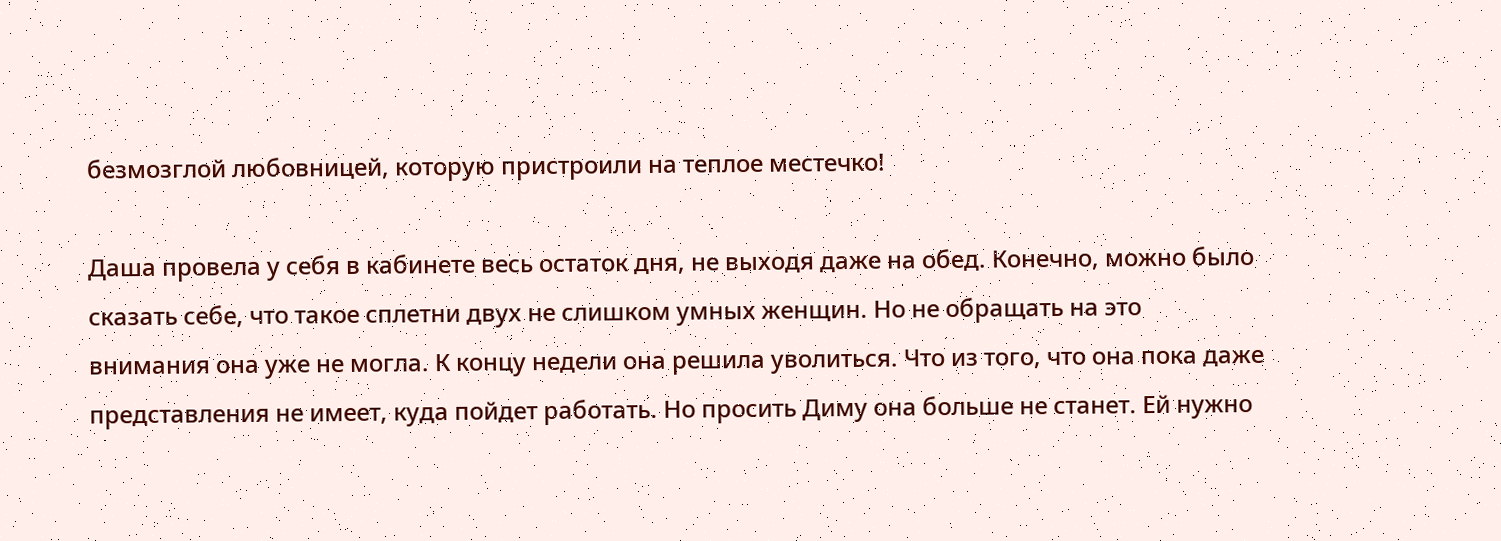безмозглой любовницей, которую пристроили на теплое местечко!

Даша провела у себя в кабинете весь остаток дня, не выходя даже на обед. Конечно, можно было сказать себе, что такое сплетни двух не слишком умных женщин. Но не обращать на это внимания она уже не могла. К концу недели она решила уволиться. Что из того, что она пока даже представления не имеет, куда пойдет работать. Но просить Диму она больше не станет. Ей нужно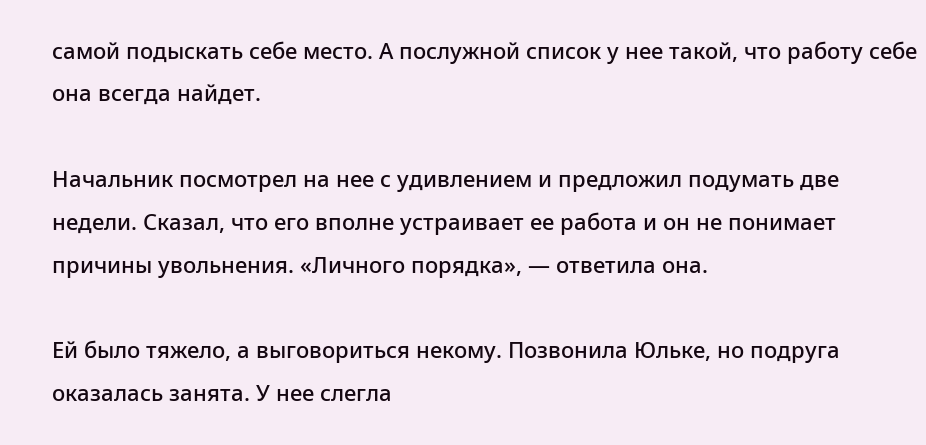самой подыскать себе место. А послужной список у нее такой, что работу себе она всегда найдет.

Начальник посмотрел на нее с удивлением и предложил подумать две недели. Сказал, что его вполне устраивает ее работа и он не понимает причины увольнения. «Личного порядка», — ответила она.

Ей было тяжело, а выговориться некому. Позвонила Юльке, но подруга оказалась занята. У нее слегла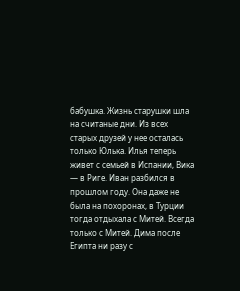бабушка. Жизнь старушки шла на считаные дни. Из всех старых друзей у нее осталась только Юлька. Илья теперь живет с семьей в Испании, Вика — в Риге. Иван разбился в прошлом году. Она даже не была на похоронах, в Турции тогда отдыхала с Митей. Всегда только с Митей. Дима после Египта ни разу с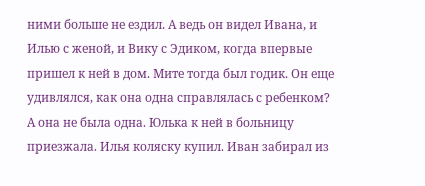ними больше не ездил. А ведь он видел Ивана, и Илью с женой, и Вику с Эдиком, когда впервые пришел к ней в дом. Мите тогда был годик. Он еще удивлялся, как она одна справлялась с ребенком? А она не была одна. Юлька к ней в больницу приезжала. Илья коляску купил. Иван забирал из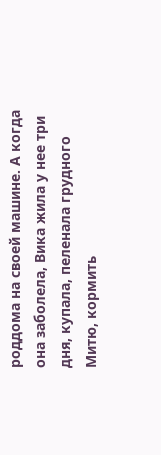роддома на своей машине. А когда она заболела, Вика жила у нее три дня, купала, пеленала грудного Митю, кормить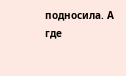подносила. А где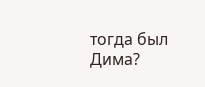тогда был Дима?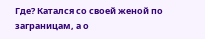Где? Катался со своей женой по заграницам, а о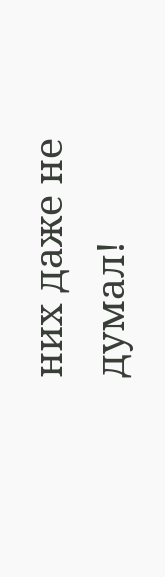них даже не думал!